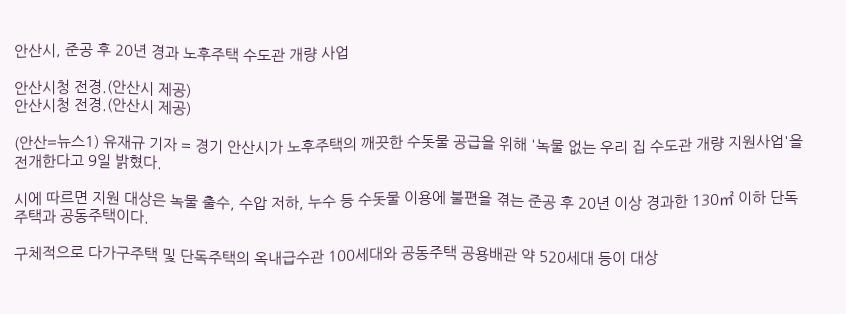안산시, 준공 후 20년 경과 노후주택 수도관 개량 사업

안산시청 전경.(안산시 제공)
안산시청 전경.(안산시 제공)

(안산=뉴스1) 유재규 기자 = 경기 안산시가 노후주택의 깨끗한 수돗물 공급을 위해 '녹물 없는 우리 집 수도관 개량 지원사업'을 전개한다고 9일 밝혔다.

시에 따르면 지원 대상은 녹물 출수, 수압 저하, 누수 등 수돗물 이용에 불편을 겪는 준공 후 20년 이상 경과한 130㎡ 이하 단독주택과 공동주택이다.

구체적으로 다가구주택 및 단독주택의 옥내급수관 100세대와 공동주택 공용배관 약 520세대 등이 대상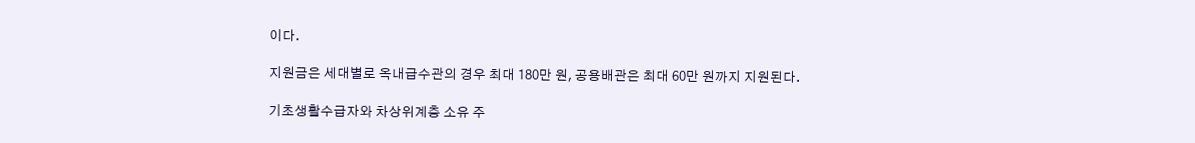이다.

지원금은 세대별로 옥내급수관의 경우 최대 180만 원, 공용배관은 최대 60만 원까지 지원된다.

기초생활수급자와 차상위계층 소유 주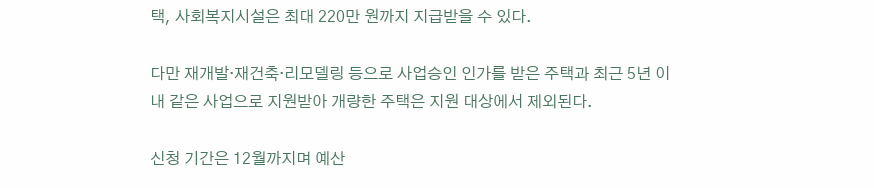택, 사회복지시설은 최대 220만 원까지 지급받을 수 있다.

다만 재개발·재건축·리모델링 등으로 사업승인 인가를 받은 주택과 최근 5년 이내 같은 사업으로 지원받아 개량한 주택은 지원 대상에서 제외된다.

신청 기간은 12월까지며 예산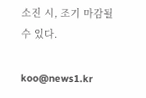소진 시, 조기 마감될 수 있다.

koo@news1.kr